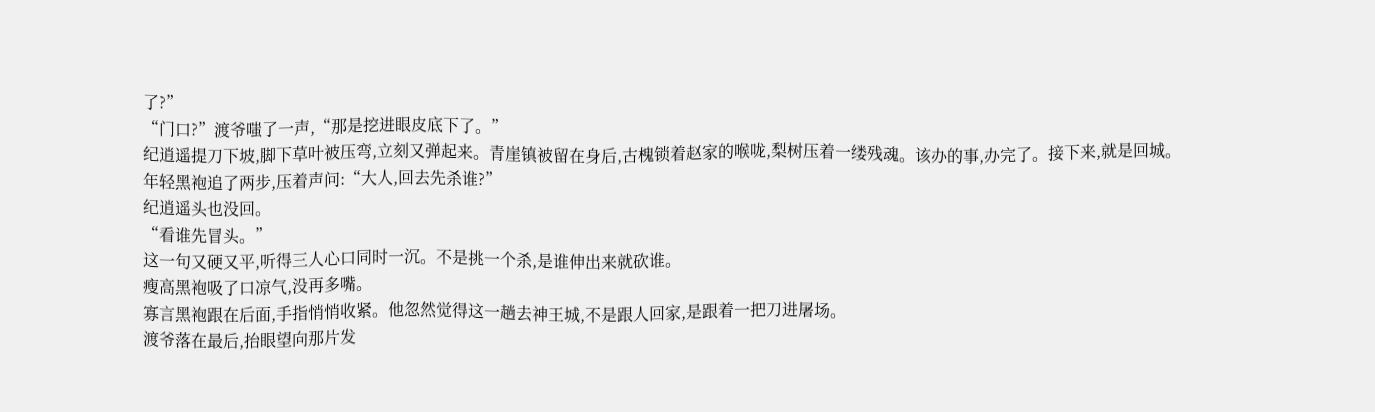了?”
“门口?”渡爷嗤了一声,“那是挖进眼皮底下了。”
纪逍遥提刀下坡,脚下草叶被压弯,立刻又弹起来。青崖镇被留在身后,古槐锁着赵家的喉咙,梨树压着一缕残魂。该办的事,办完了。接下来,就是回城。
年轻黑袍追了两步,压着声问:“大人,回去先杀谁?”
纪逍遥头也没回。
“看谁先冒头。”
这一句又硬又平,听得三人心口同时一沉。不是挑一个杀,是谁伸出来就砍谁。
瘦高黑袍吸了口凉气,没再多嘴。
寡言黑袍跟在后面,手指悄悄收紧。他忽然觉得这一趟去神王城,不是跟人回家,是跟着一把刀进屠场。
渡爷落在最后,抬眼望向那片发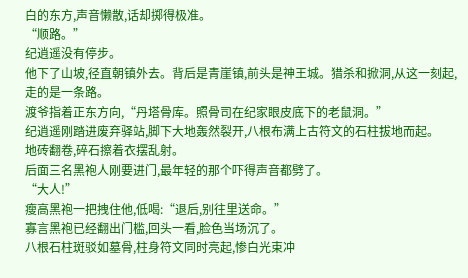白的东方,声音懒散,话却掷得极准。
“顺路。”
纪逍遥没有停步。
他下了山坡,径直朝镇外去。背后是青崖镇,前头是神王城。猎杀和掀洞,从这一刻起,走的是一条路。
渡爷指着正东方向,“丹塔骨库。照骨司在纪家眼皮底下的老鼠洞。”
纪逍遥刚踏进废弃驿站,脚下大地轰然裂开,八根布满上古符文的石柱拔地而起。
地砖翻卷,碎石擦着衣摆乱射。
后面三名黑袍人刚要进门,最年轻的那个吓得声音都劈了。
“大人!”
瘦高黑袍一把拽住他,低喝:“退后,别往里送命。”
寡言黑袍已经翻出门槛,回头一看,脸色当场沉了。
八根石柱斑驳如墓骨,柱身符文同时亮起,惨白光束冲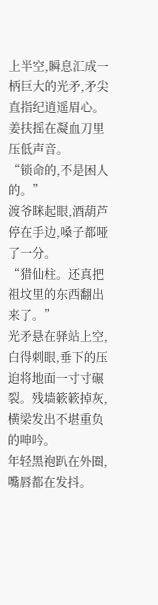上半空,瞬息汇成一柄巨大的光矛,矛尖直指纪逍遥眉心。
姜扶摇在凝血刀里压低声音。
“锁命的,不是困人的。”
渡爷眯起眼,酒葫芦停在手边,嗓子都哑了一分。
“猎仙柱。还真把祖坟里的东西翻出来了。”
光矛悬在驿站上空,白得刺眼,垂下的压迫将地面一寸寸碾裂。残墙簌簌掉灰,横梁发出不堪重负的呻吟。
年轻黑袍趴在外圈,嘴唇都在发抖。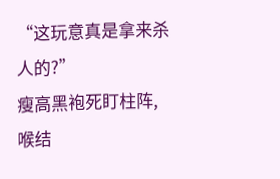“这玩意真是拿来杀人的?”
瘦高黑袍死盯柱阵,喉结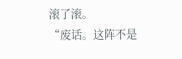滚了滚。
“废话。这阵不是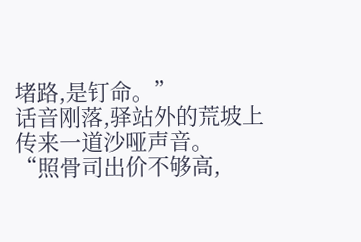堵路,是钉命。”
话音刚落,驿站外的荒坡上传来一道沙哑声音。
“照骨司出价不够高,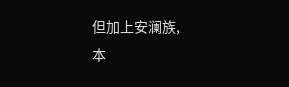但加上安澜族,
本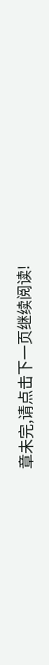章未完,请点击下一页继续阅读!